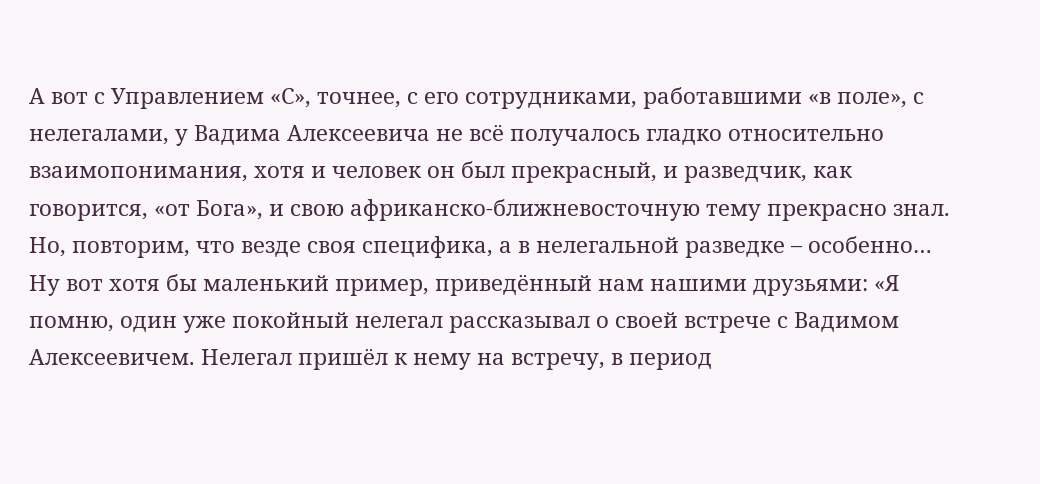А вот с Управлением «С», точнее, с его сотрудниками, работавшими «в поле», с нелегалами, у Вадима Алексеевича не всё получалось гладко относительно взаимопонимания, хотя и человек он был прекрасный, и разведчик, как говорится, «от Бога», и свою африканско-ближневосточную тему прекрасно знал. Но, повторим, что везде своя специфика, а в нелегальной разведке – особенно…
Ну вот хотя бы маленький пример, приведённый нам нашими друзьями: «Я помню, один уже покойный нелегал рассказывал о своей встрече с Вадимом Алексеевичем. Нелегал пришёл к нему на встречу, в период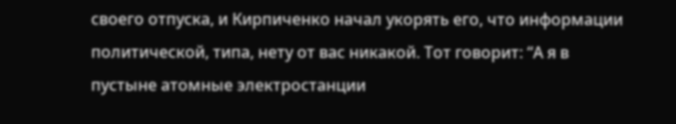своего отпуска, и Кирпиченко начал укорять его, что информации политической, типа, нету от вас никакой. Тот говорит: “А я в пустыне атомные электростанции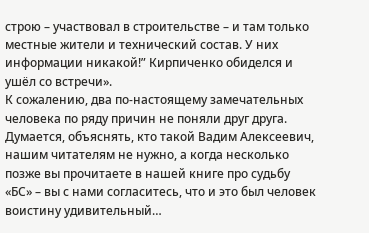строю – участвовал в строительстве – и там только местные жители и технический состав. У них информации никакой!” Кирпиченко обиделся и ушёл со встречи».
К сожалению, два по-настоящему замечательных человека по ряду причин не поняли друг друга. Думается, объяснять, кто такой Вадим Алексеевич, нашим читателям не нужно, а когда несколько позже вы прочитаете в нашей книге про судьбу «БС» – вы с нами согласитесь, что и это был человек воистину удивительный…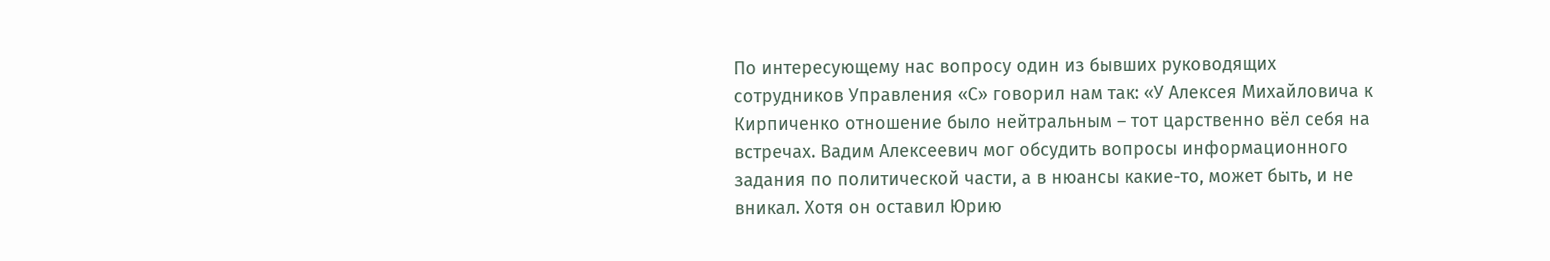По интересующему нас вопросу один из бывших руководящих сотрудников Управления «С» говорил нам так: «У Алексея Михайловича к Кирпиченко отношение было нейтральным – тот царственно вёл себя на встречах. Вадим Алексеевич мог обсудить вопросы информационного задания по политической части, а в нюансы какие-то, может быть, и не вникал. Хотя он оставил Юрию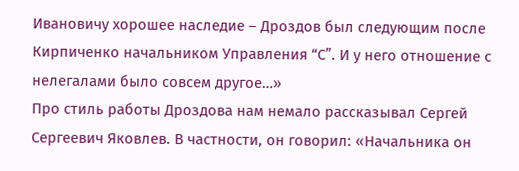Ивановичу хорошее наследие – Дроздов был следующим после Кирпиченко начальником Управления “С”. И у него отношение с нелегалами было совсем другое…»
Про стиль работы Дроздова нам немало рассказывал Сергей Сергеевич Яковлев. В частности, он говорил: «Начальника он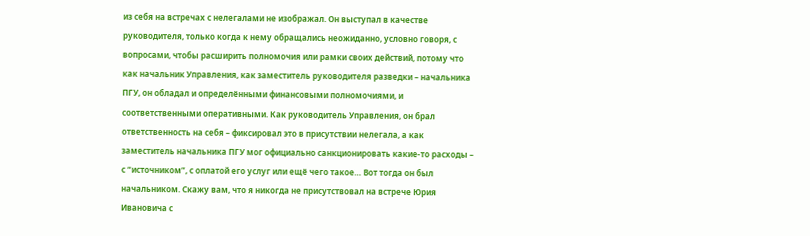из себя на встречах с нелегалами не изображал. Он выступал в качестве руководителя, только когда к нему обращались неожиданно, условно говоря, с вопросами, чтобы расширить полномочия или рамки своих действий, потому что как начальник Управления, как заместитель руководителя разведки – начальника ПГУ, он обладал и определёнными финансовыми полномочиями, и соответственными оперативными. Как руководитель Управления, он брал ответственность на себя – фиксировал это в присутствии нелегала, а как заместитель начальника ПГУ мог официально санкционировать какие-то расходы – с “источником”, с оплатой его услуг или ещё чего такое… Вот тогда он был начальником. Скажу вам, что я никогда не присутствовал на встрече Юрия Ивановича с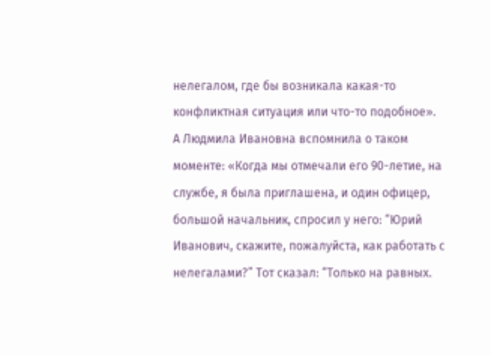нелегалом, где бы возникала какая-то конфликтная ситуация или что-то подобное».
А Людмила Ивановна вспомнила о таком моменте: «Когда мы отмечали его 90-летие, на службе, я была приглашена, и один офицер, большой начальник, спросил у него: “Юрий Иванович, скажите, пожалуйста, как работать с нелегалами?” Тот сказал: “Только на равных.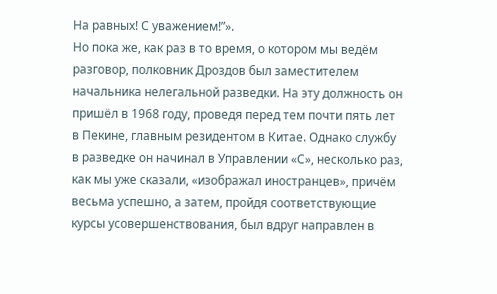На равных! С уважением!”».
Но пока же, как раз в то время, о котором мы ведём разговор, полковник Дроздов был заместителем начальника нелегальной разведки. На эту должность он пришёл в 1968 году, проведя перед тем почти пять лет в Пекине, главным резидентом в Китае. Однако службу в разведке он начинал в Управлении «С», несколько раз, как мы уже сказали, «изображал иностранцев», причём весьма успешно, а затем, пройдя соответствующие курсы усовершенствования, был вдруг направлен в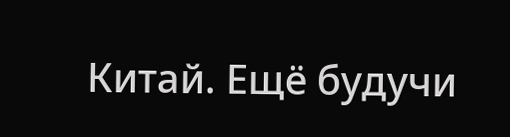Китай. Ещё будучи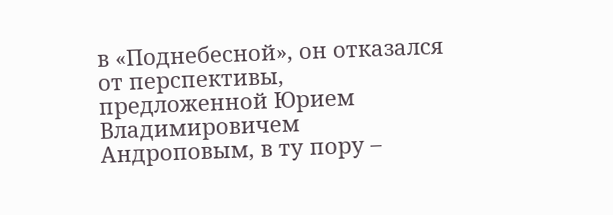в «Поднебесной», он отказался от перспективы, предложенной Юрием Владимировичем Андроповым, в ту пору –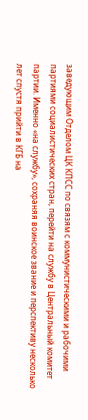заведующим Отделом ЦК КПСС по связям с коммунистическими и рабочими партиями социалистических стран, перейти на службу в Центральный комитет партии. Именно «на службу», сохраняя воинское звание и перспективу несколько лет спустя прийти в КГБ на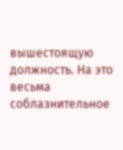вышестоящую должность. На это весьма соблазнительное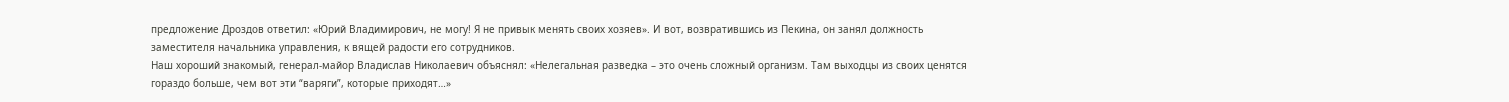предложение Дроздов ответил: «Юрий Владимирович, не могу! Я не привык менять своих хозяев». И вот, возвратившись из Пекина, он занял должность заместителя начальника управления, к вящей радости его сотрудников.
Наш хороший знакомый, генерал-майор Владислав Николаевич объяснял: «Нелегальная разведка – это очень сложный организм. Там выходцы из своих ценятся гораздо больше, чем вот эти “варяги”, которые приходят…»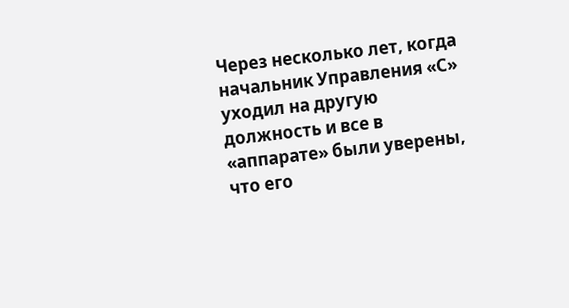Через несколько лет, когда начальник Управления «С» уходил на другую должность и все в «аппарате» были уверены, что его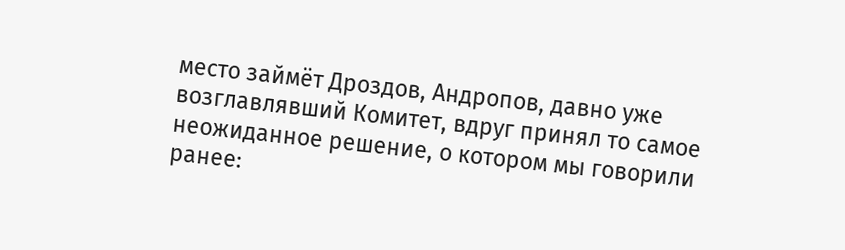место займёт Дроздов, Андропов, давно уже возглавлявший Комитет, вдруг принял то самое неожиданное решение, о котором мы говорили ранее: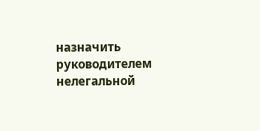назначить руководителем нелегальной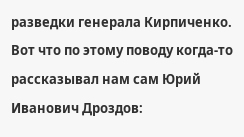разведки генерала Кирпиченко. Вот что по этому поводу когда-то рассказывал нам сам Юрий Иванович Дроздов: